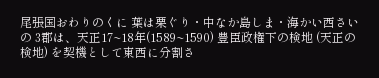尾張国おわりのくに 葉は栗ぐり・中なか島しま・海かい西さいの 3郡は、天正17~18年(1589~1590) 豊臣政権下の検地 (天正の検地) を契機として東西に分割さ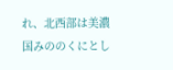れ、北西部は美濃国みののくにとし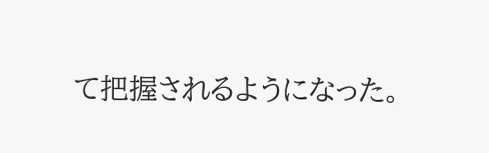て把握されるようになった。